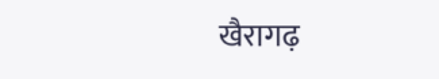खैरागढ़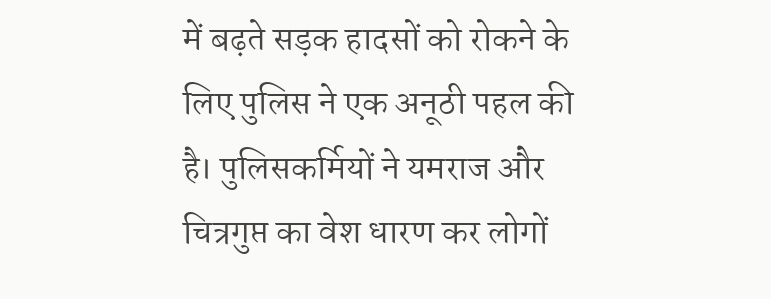में बढ़ते सड़क हादसों को रोकने के लिए पुलिस ने एक अनूठी पहल की है। पुलिसकर्मियों ने यमराज और चित्रगुप्त का वेश धारण कर लोगों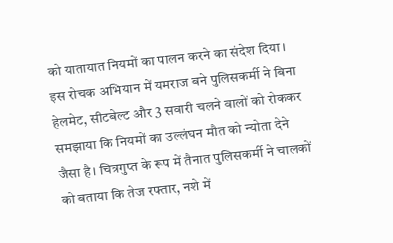को यातायात नियमों का पालन करने का संदेश दिया। इस रोचक अभियान में यमराज बने पुलिसकर्मी ने बिना हेलमेट, सीटबेल्ट और 3 सवारी चलने वालों को रोककर समझाया कि नियमों का उल्लंघन मौत को न्योता देने जैसा है। चित्रगुप्त के रूप में तैनात पुलिसकर्मी ने चालकों को बताया कि तेज रफ्तार, नशे में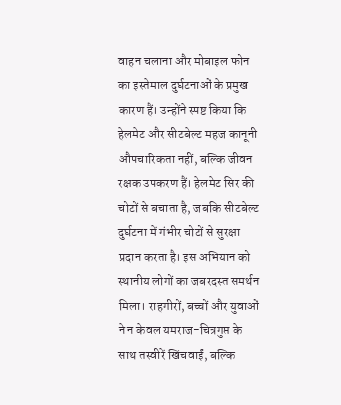वाहन चलाना और मोबाइल फोन का इस्तेमाल दुर्घटनाओं के प्रमुख कारण हैं। उन्होंने स्पष्ट किया कि हेलमेट और सीटबेल्ट महज कानूनी औपचारिकता नहीं, बल्कि जीवन रक्षक उपकरण हैं। हेलमेट सिर की चोटों से बचाता है, जबकि सीटबेल्ट दुर्घटना में गंभीर चोटों से सुरक्षा प्रदान करता है। इस अभियान को स्थानीय लोगों का जबरदस्त समर्थन मिला। राहगीरों, बच्चों और युवाओं ने न केवल यमराज-चित्रगुप्त के साथ तस्वीरें खिंचवाईं, बल्कि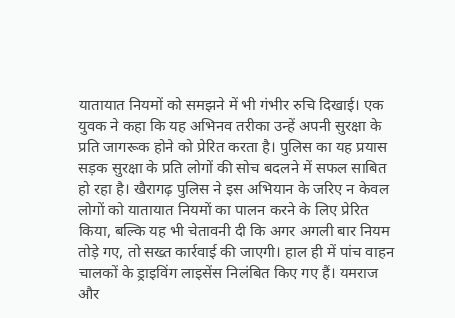यातायात नियमों को समझने में भी गंभीर रुचि दिखाई। एक युवक ने कहा कि यह अभिनव तरीका उन्हें अपनी सुरक्षा के प्रति जागरूक होने को प्रेरित करता है। पुलिस का यह प्रयास सड़क सुरक्षा के प्रति लोगों की सोच बदलने में सफल साबित हो रहा है। खैरागढ़ पुलिस ने इस अभियान के जरिए न केवल लोगों को यातायात नियमों का पालन करने के लिए प्रेरित किया, बल्कि यह भी चेतावनी दी कि अगर अगली बार नियम तोड़े गए, तो सख्त कार्रवाई की जाएगी। हाल ही में पांच वाहन चालकों के ड्राइविंग लाइसेंस निलंबित किए गए हैं। यमराज और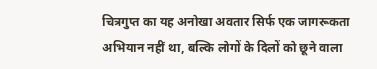चित्रगुप्त का यह अनोखा अवतार सिर्फ एक जागरूकता अभियान नहीं था, बल्कि लोगों के दिलों को छूने वाला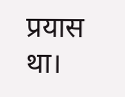प्रयास था।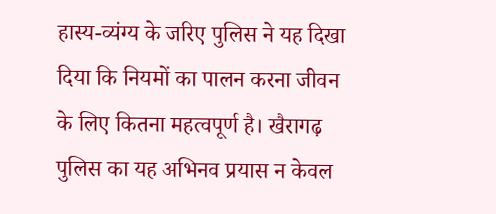हास्य-व्यंग्य के जरिए पुलिस ने यह दिखा दिया कि नियमों का पालन करना जीवन के लिए कितना महत्वपूर्ण है। खैरागढ़ पुलिस का यह अभिनव प्रयास न केवल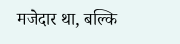मजेदार था, बल्कि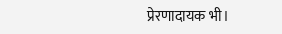प्रेरणादायक भी।